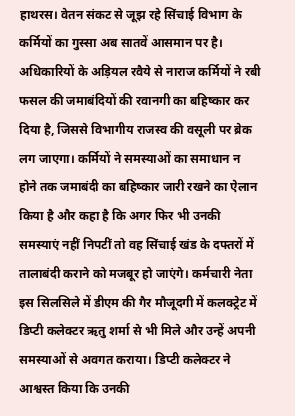हाथरस। वेतन संकट से जूझ रहे सिंचाई विभाग के कर्मियों का गुस्सा अब सातवें आसमान पर है। अधिकारियों के अड़ियल रवैये से नाराज कर्मियों ने रबी फसल की जमाबंदियों की रवानगी का बहिष्कार कर दिया है, जिससे विभागीय राजस्व की वसूली पर ब्रेक लग जाएगा। कर्मियों ने समस्याओं का समाधान न होने तक जमाबंदी का बहिष्कार जारी रखने का ऐलान किया है और कहा है कि अगर फिर भी उनकी समस्याएं नहीं निपटीं तो वह सिंचाई खंड के दफ्तरों में तालाबंदी कराने को मजबूर हो जाएंगे। कर्मचारी नेता इस सिलसिले में डीएम की गैर मौजूदगी में कलक्ट्रेट में डिप्टी कलेक्टर ऋतु शर्मा से भी मिले और उन्हें अपनी समस्याओं से अवगत कराया। डिप्टी कलेक्टर ने आश्वस्त किया कि उनकी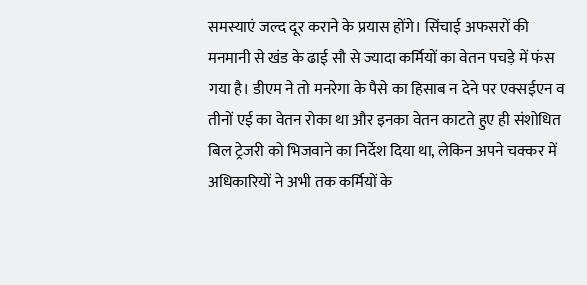समस्याएं जल्द दूर कराने के प्रयास होंगे। सिंचाई अफसरों की मनमानी से खंड के ढाई सौ से ज्यादा कर्मियों का वेतन पचड़े में फंस गया है। डीएम ने तो मनरेगा के पैसे का हिसाब न देने पर एक्सईएन व तीनों एई का वेतन रोका था और इनका वेतन काटते हुए ही संशोधित बिल ट्रेजरी को भिजवाने का निर्देश दिया था, लेकिन अपने चक्कर में अधिकारियों ने अभी तक कर्मियों के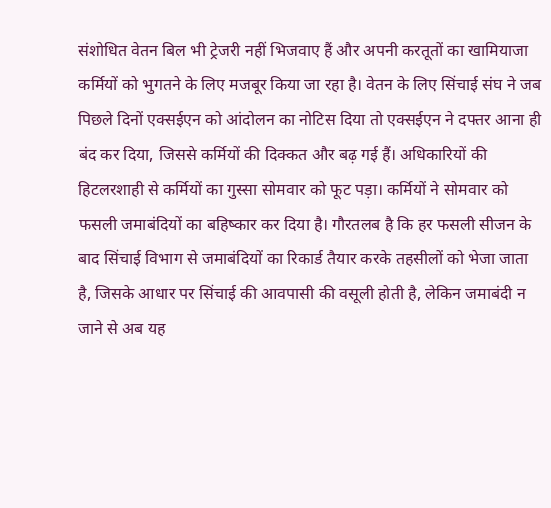संशोधित वेतन बिल भी ट्रेजरी नहीं भिजवाए हैं और अपनी करतूतों का खामियाजा कर्मियों को भुगतने के लिए मजबूर किया जा रहा है। वेतन के लिए सिंचाई संघ ने जब पिछले दिनों एक्सईएन को आंदोलन का नोटिस दिया तो एक्सईएन ने दफ्तर आना ही बंद कर दिया, जिससे कर्मियों की दिक्कत और बढ़ गई हैं। अधिकारियों की हिटलरशाही से कर्मियों का गुस्सा सोमवार को फूट पड़ा। कर्मियों ने सोमवार को फसली जमाबंदियों का बहिष्कार कर दिया है। गौरतलब है कि हर फसली सीजन के बाद सिंचाई विभाग से जमाबंदियों का रिकार्ड तैयार करके तहसीलों को भेजा जाता है, जिसके आधार पर सिंचाई की आवपासी की वसूली होती है, लेकिन जमाबंदी न जाने से अब यह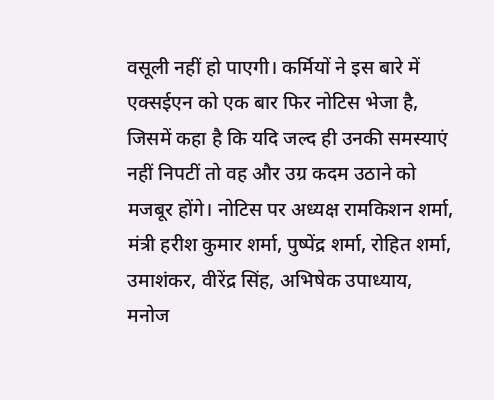वसूली नहीं हो पाएगी। कर्मियों ने इस बारे में एक्सईएन को एक बार फिर नोटिस भेजा है, जिसमें कहा है कि यदि जल्द ही उनकी समस्याएं नहीं निपटीं तो वह और उग्र कदम उठाने को मजबूर होंगे। नोटिस पर अध्यक्ष रामकिशन शर्मा, मंत्री हरीश कुमार शर्मा, पुष्पेंद्र शर्मा, रोहित शर्मा, उमाशंकर, वीरेंद्र सिंह, अभिषेक उपाध्याय, मनोज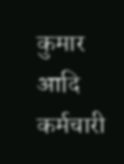कुमार आदि कर्मचारी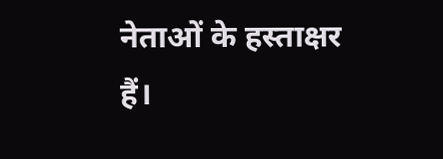नेताओं के हस्ताक्षर हैं।